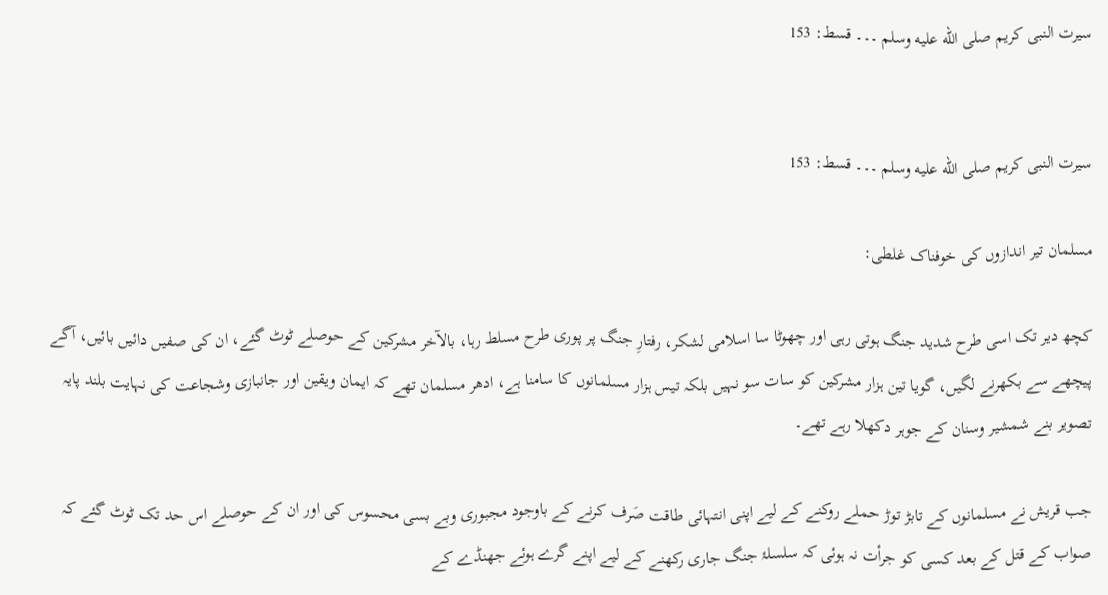سیرت النبی کریم صلى الله عليه وسلم ۔۔۔ قسط: 153


سیرت النبی کریم صلى الله عليه وسلم ۔۔۔ قسط: 153

مسلمان تیر اندازوں کی خوفناک غلطی:

کچھ دیر تک اسی طرح شدید جنگ ہوتی رہی اور چھوٹا سا اسلامی لشکر، رفتارِ جنگ پر پوری طرح مسلط رہا، بالآخر مشرکین کے حوصلے ٹوٹ گئے، ان کی صفیں دائیں بائیں، آگے پیچھے سے بکھرنے لگیں، گویا تین ہزار مشرکین کو سات سو نہیں بلکہ تیس ہزار مسلمانوں کا سامنا ہے، ادھر مسلمان تھے کہ ایمان ویقین اور جانبازی وشجاعت کی نہایت بلند پایہ تصویر بنے شمشیر وسنان کے جوہر دکھلا رہے تھے۔

جب قریش نے مسلمانوں کے تابڑ توڑ حملے روکنے کے لیے اپنی انتہائی طاقت صَرف کرنے کے باوجود مجبوری وبے بسی محسوس کی اور ان کے حوصلے اس حد تک ٹوٹ گئے کہ صواب کے قتل کے بعد کسی کو جرأت نہ ہوئی کہ سلسلۂ جنگ جاری رکھنے کے لیے اپنے گرے ہوئے جھنڈے کے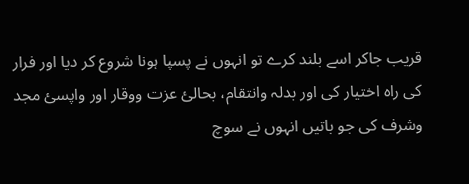قریب جاکر اسے بلند کرے تو انہوں نے پسپا ہونا شروع کر دیا اور فرار کی راہ اختیار کی اور بدلہ وانتقام، بحالیٔ عزت ووقار اور واپسیٔ مجد وشرف کی جو باتیں انہوں نے سوچ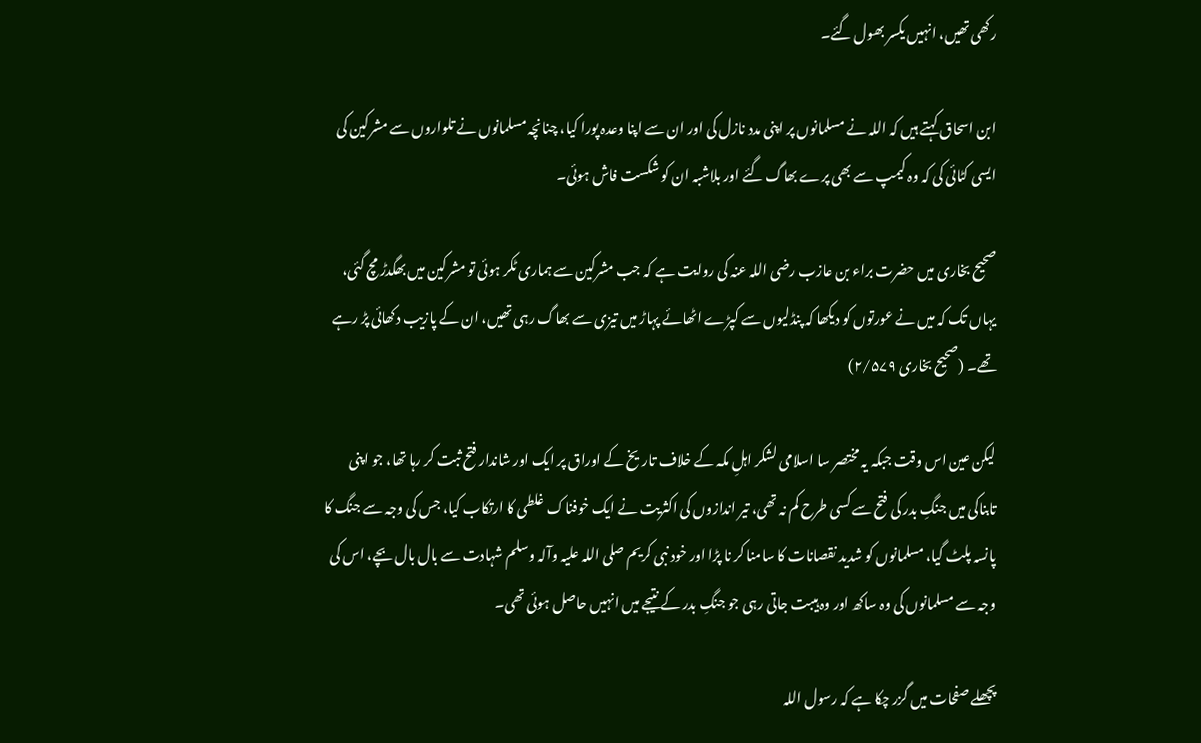رکھی تھیں، انہیں یکسر بھول گئے۔

ابن اسحاق کہتے ہیں کہ اللہ نے مسلمانوں پر اپنی مدد نازل کی اور ان سے اپنا وعدہ پورا کیا، چنانچہ مسلمانوں نے تلواروں سے مشرکین کی ایسی کٹائی کی کہ وہ کیمپ سے بھی پرے بھاگ گئے اور بلاشبہ ان کو شکست فاش ہوئی۔

صحیح بخاری میں حضرت براء بن عازب رضی اللہ عنہ کی روایت ہے کہ جب مشرکین سے ہماری ٹکر ہوئی تو مشرکین میں بھگدڑ مچ گئی، یہاں تک کہ میں نے عورتوں کو دیکھا کہ پنڈلیوں سے کپڑے اٹھائے پہاڑ میں تیزی سے بھاگ رہی تھیں، ان کے پازیب دکھائی پڑ رہے تھے۔ (صحیح بخاری ۲/۵۷۹)

لیکن عین اس وقت جبکہ یہ مختصر سا اسلامی لشکر اہلِ مکہ کے خلاف تاریخ کے اوراق پر ایک اور شاندار فتح ثبت کر رہا تھا، جو اپنی تابناکی میں جنگِ بدر کی فتح سے کسی طرح کم نہ تھی، تیر اندازوں کی اکثریت نے ایک خوفناک غلطی کا ارتکاب کیا، جس کی وجہ سے جنگ کا پانسہ پلٹ گیا، مسلمانوں کو شدید نقصانات کا سامنا کر نا پڑا اور خود نبی کریم صلی اللہ علیہ وآلہ وسلم شہادت سے بال بال بچے، اس کی وجہ سے مسلمانوں کی وہ ساکھ اور وہ ہیبت جاتی رہی جو جنگِ بدر کے نتیجے میں انہیں حاصل ہوئی تھی۔

پچھلے صفحات میں گزر چکا ہے کہ رسول اللہ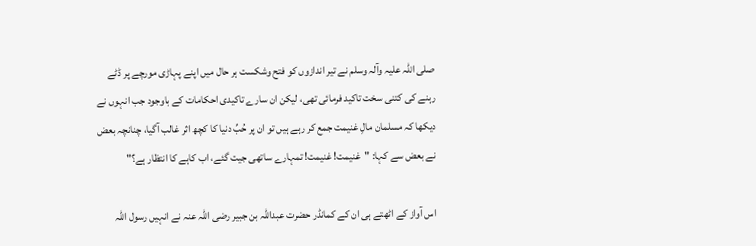صلی اللہ علیہ وآلہ وسلم نے تیر اندازوں کو فتح وشکست ہر حال میں اپنے پہاڑی مورچے پر ڈٹے رہنے کی کتنی سخت تاکید فرمائی تھی، لیکن ان سارے تاکیدی احکامات کے باوجود جب انہوں نے دیکھا کہ مسلمان مالِ غنیمت جمع کر رہے ہیں تو ان پر حُبِّ دنیا کا کچھ اثر غالب آگیا، چنانچہ بعض نے بعض سے کہا: "غنیمت! غنیمت! تمہارے ساتھی جیت گئے، اب کاہے کا انتظار ہے؟"

اس آواز کے اٹھتے ہی ان کے کمانڈر حضرت عبداللہ بن جبیر رضی اللہ عنہ نے انہیں رسول اللہ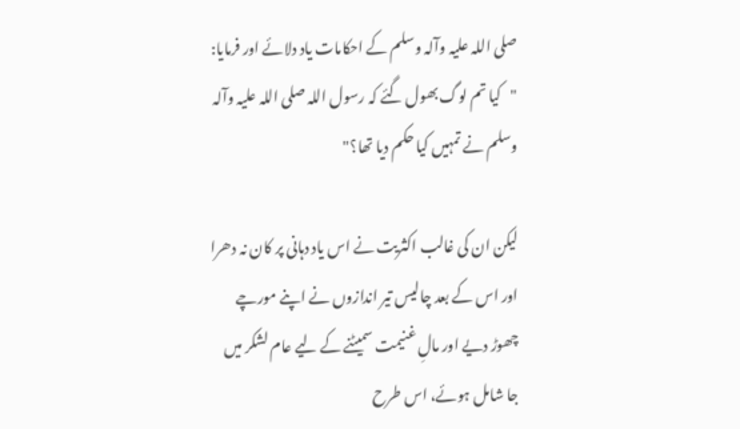صلی اللہ علیہ وآلہ وسلم کے احکامات یاد دلائے اور فرمایا: "کیا تم لوگ بھول گئے کہ رسول اللہ صلی اللہ علیہ وآلہ وسلم نے تمہیں کیا حکم دیا تھا؟"

لیکن ان کی غالب اکثریت نے اس یاد دہانی پر کان نہ دھرا اور اس کے بعد چالیس تیر اندازوں نے اپنے مورچے چھوڑ دیے اور مالِ غنیمت سمیٹنے کے لیے عام لشکر میں جا شامل ہوئے، اس طرح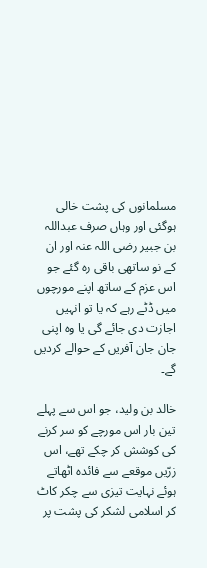مسلمانوں کی پشت خالی ہوگئی اور وہاں صرف عبداللہ بن جبیر رضی اللہ عنہ اور ان کے نو ساتھی باقی رہ گئے جو اس عزم کے ساتھ اپنے مورچوں میں ڈٹے رہے کہ یا تو انہیں اجازت دی جائے گی یا وہ اپنی جان جان آفریں کے حوالے کردیں گے۔

خالد بن ولید، جو اس سے پہلے تین بار اس مورچے کو سر کرنے کی کوشش کر چکے تھے، اس زرّیں موقعے سے فائدہ اٹھاتے ہوئے نہایت تیزی سے چکر کاٹ کر اسلامی لشکر کی پشت پر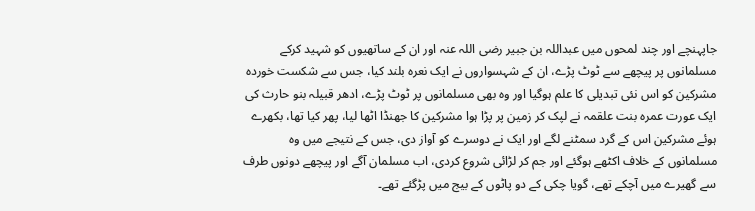جاپہنچے اور چند لمحوں میں عبداللہ بن جبیر رضی اللہ عنہ اور ان کے ساتھیوں کو شہید کرکے مسلمانوں پر پیچھے سے ٹوٹ پڑے، ان کے شہسواروں نے ایک نعرہ بلند کیا، جس سے شکست خوردہ مشرکین کو اس نئی تبدیلی کا علم ہوگیا اور وہ بھی مسلمانوں پر ٹوٹ پڑے، ادھر قبیلہ بنو حارث کی ایک عورت عمرہ بنت علقمہ نے لپک کر زمین پر پڑا ہوا مشرکین کا جھنڈا اٹھا لیا، پھر کیا تھا، بکھرے ہوئے مشرکین اس کے گرد سمٹنے لگے اور ایک نے دوسرے کو آواز دی، جس کے نتیجے میں وہ مسلمانوں کے خلاف اکٹھے ہوگئے اور جم کر لڑائی شروع کردی، اب مسلمان آگے اور پیچھے دونوں طرف سے گھیرے میں آچکے تھے، گویا چکی کے دو پاٹوں کے بیج میں پڑگئے تھے۔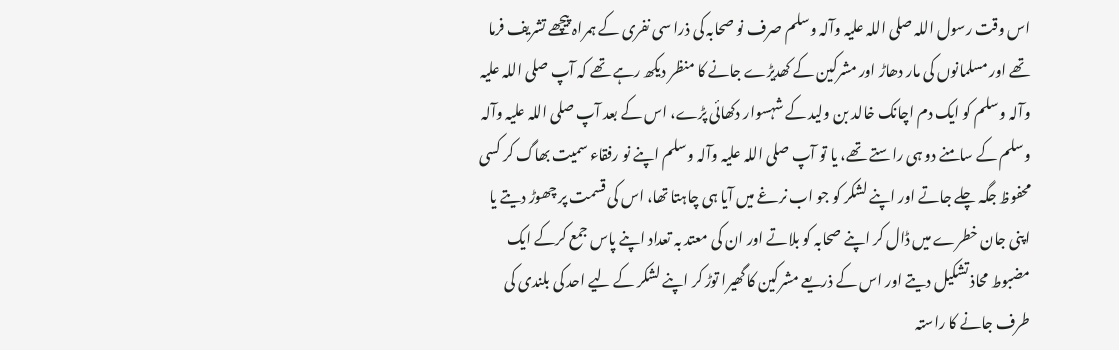اس وقت رسول اللہ صلی اللہ علیہ وآلہ وسلم صرف نو صحابہ کی ذرا سی نفری کے ہمراہ پیچھے تشریف فرما تھے اور مسلمانوں کی مار دھاڑ اور مشرکین کے کھدیڑے جانے کا منظر دیکھ رہے تھے کہ آپ صلی اللہ علیہ وآلہ وسلم کو ایک دم اچانک خالد بن ولید کے شہسوار دکھائی پڑے، اس کے بعد آپ صلی اللہ علیہ وآلہ وسلم کے سامنے دو ہی راستے تھے، یا تو آپ صلی اللہ علیہ وآلہ وسلم اپنے نو رفقاء سمیت بھاگ کر کسی محفوظ جگہ چلے جاتے اور اپنے لشکر کو جو اب نرغے میں آیا ہی چاہتا تھا، اس کی قسمت پر چھوڑ دیتے یا اپنی جان خطرے میں ڈال کر اپنے صحابہ کو بلاتے اور ان کی معتد بہ تعداد اپنے پاس جمع کرکے ایک مضبوط محاذ تشکیل دیتے اور اس کے ذریعے مشرکین کا گھیرا توڑ کر اپنے لشکر کے لیے احد کی بلندی کی طرف جانے کا راستہ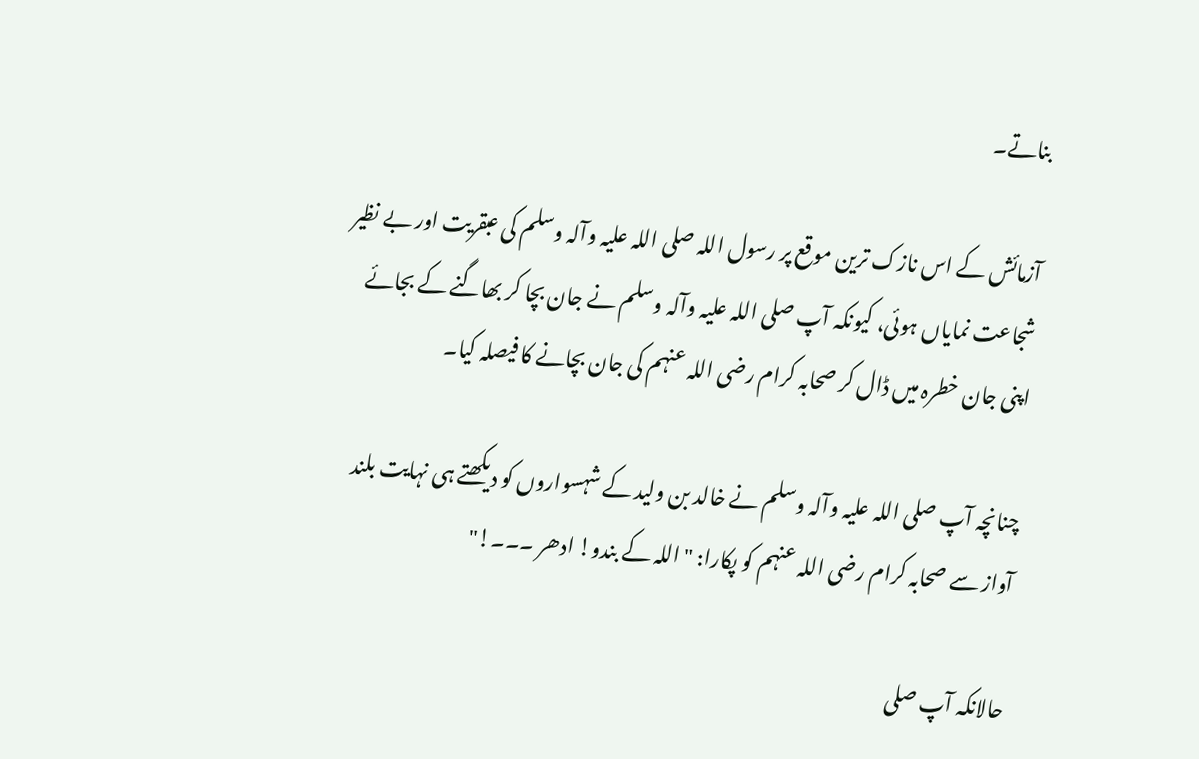بناتے۔

آزمائش کے اس نازک ترین موقع پر رسول اللہ صلی اللہ علیہ وآلہ وسلم کی عبقریت اور بے نظیر شجاعت نمایاں ہوئی، کیونکہ آپ صلی اللہ علیہ وآلہ وسلم نے جان بچا کر بھاگنے کے بجائے اپنی جان خطرہ میں ڈال کر صحابہ کرام رضی اللہ عنہم کی جان بچانے کا فیصلہ کیا۔

چنانچہ آپ صلی اللہ علیہ وآلہ وسلم نے خالد بن ولید کے شہسواروں کو دیکھتے ہی نہایت بلند آواز سے صحابہ کرام رضی اللہ عنہم کو پکارا: "اللہ کے بندو! ادھر ۔۔۔!"

حالانکہ آپ صلی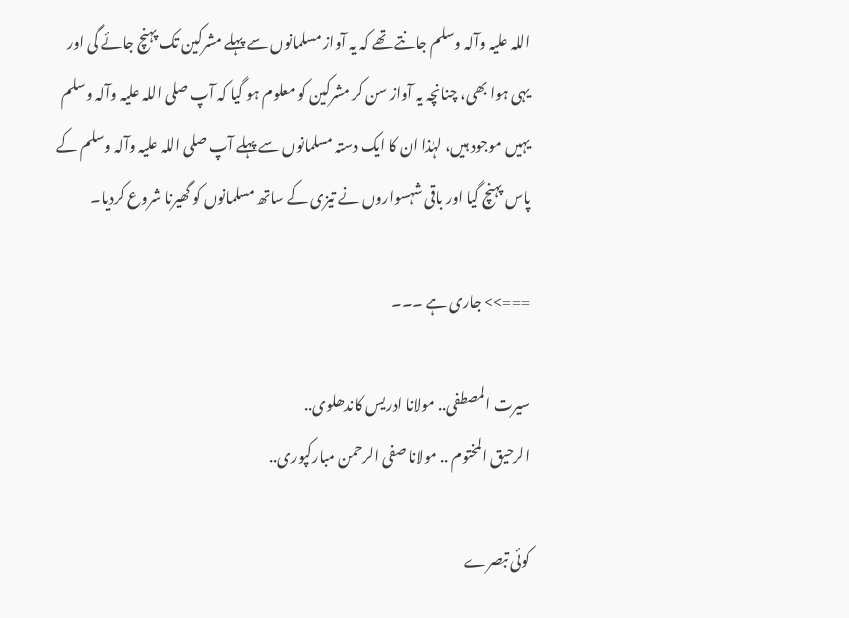اللہ علیہ وآلہ وسلم جانتے تھے کہ یہ آواز مسلمانوں سے پہلے مشرکین تک پہنچ جائے گی اور یہی ہوا بھی، چنانچہ یہ آواز سن کر مشرکین کو معلوم ہو گیا کہ آپ صلی اللہ علیہ وآلہ وسلم یہیں موجود ہیں، لہٰذا ان کا ایک دستہ مسلمانوں سے پہلے آپ صلی اللہ علیہ وآلہ وسلم کے پاس پہنچ گیا اور باقی شہسواروں نے تیزی کے ساتھ مسلمانوں کو گھیرنا شروع کردیا۔

===>> جاری ہے ۔۔۔

سیرت المصطفی.. مولانا ادریس کاندھلوی..
الرحیق المختوم .. مولانا صفی الرحمن مبارکپوری..

کوئی تبصرے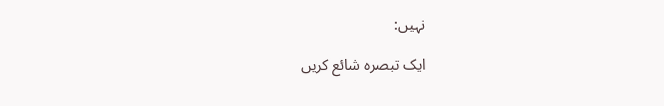نہیں:

ایک تبصرہ شائع کریں